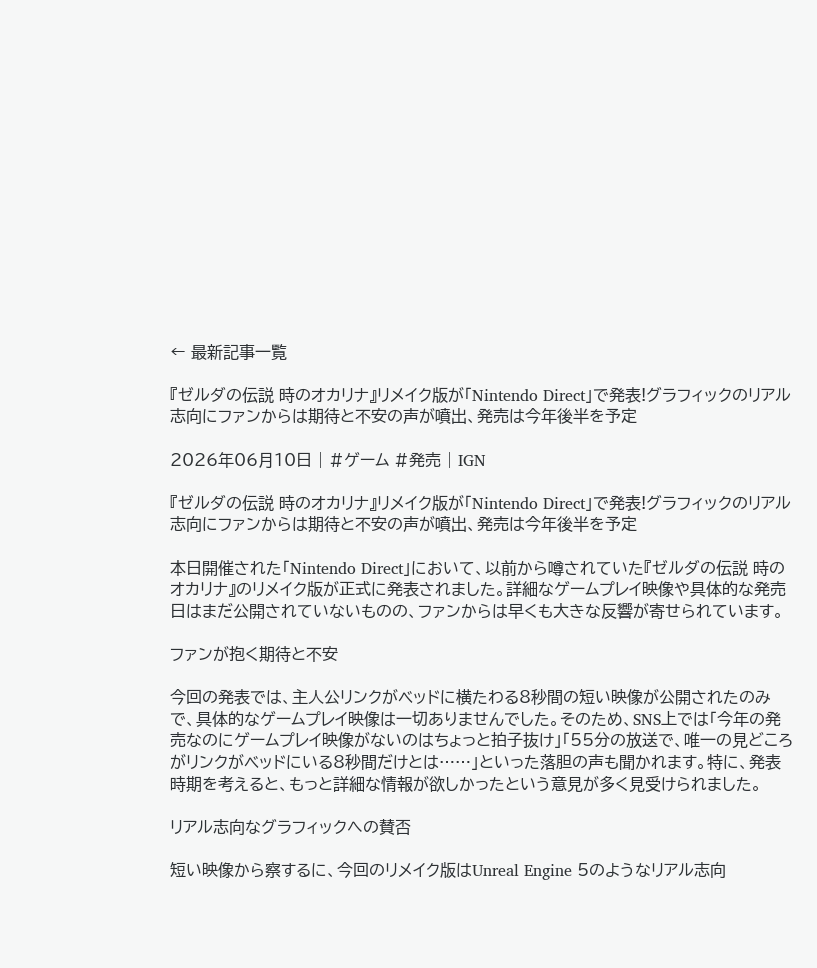← 最新記事一覧

『ゼルダの伝説 時のオカリナ』リメイク版が「Nintendo Direct」で発表!グラフィックのリアル志向にファンからは期待と不安の声が噴出、発売は今年後半を予定

2026年06月10日 | #ゲーム #発売 | IGN

『ゼルダの伝説 時のオカリナ』リメイク版が「Nintendo Direct」で発表!グラフィックのリアル志向にファンからは期待と不安の声が噴出、発売は今年後半を予定

本日開催された「Nintendo Direct」において、以前から噂されていた『ゼルダの伝説 時のオカリナ』のリメイク版が正式に発表されました。詳細なゲームプレイ映像や具体的な発売日はまだ公開されていないものの、ファンからは早くも大きな反響が寄せられています。

ファンが抱く期待と不安

今回の発表では、主人公リンクがベッドに横たわる8秒間の短い映像が公開されたのみで、具体的なゲームプレイ映像は一切ありませんでした。そのため、SNS上では「今年の発売なのにゲームプレイ映像がないのはちょっと拍子抜け」「55分の放送で、唯一の見どころがリンクがベッドにいる8秒間だけとは……」といった落胆の声も聞かれます。特に、発表時期を考えると、もっと詳細な情報が欲しかったという意見が多く見受けられました。

リアル志向なグラフィックへの賛否

短い映像から察するに、今回のリメイク版はUnreal Engine 5のようなリアル志向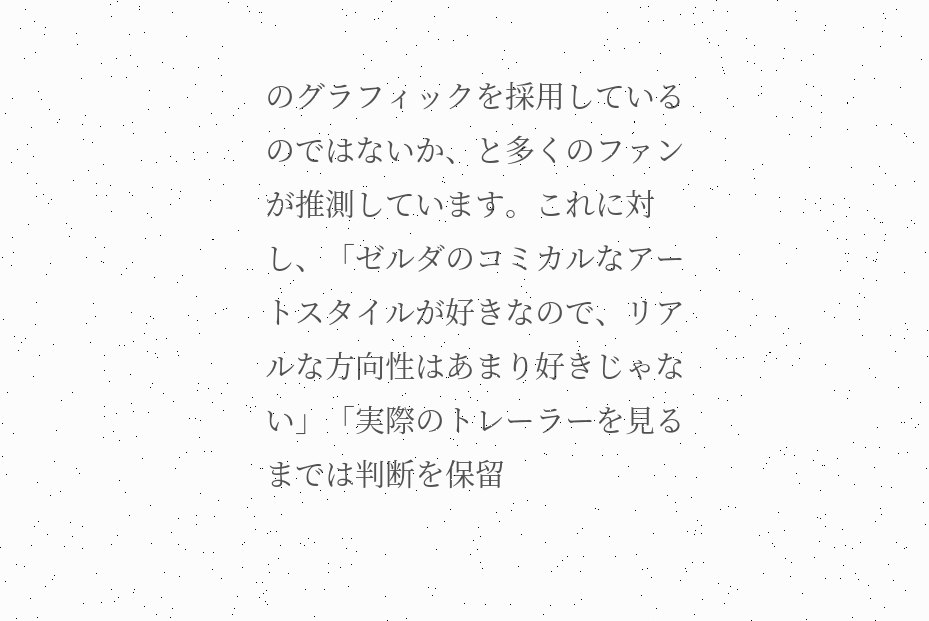のグラフィックを採用しているのではないか、と多くのファンが推測しています。これに対し、「ゼルダのコミカルなアートスタイルが好きなので、リアルな方向性はあまり好きじゃない」「実際のトレーラーを見るまでは判断を保留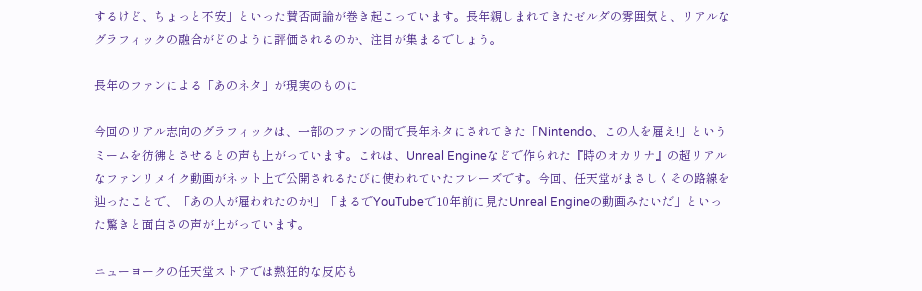するけど、ちょっと不安」といった賛否両論が巻き起こっています。長年親しまれてきたゼルダの雰囲気と、リアルなグラフィックの融合がどのように評価されるのか、注目が集まるでしょう。

長年のファンによる「あのネタ」が現実のものに

今回のリアル志向のグラフィックは、一部のファンの間で長年ネタにされてきた「Nintendo、この人を雇え!」というミームを彷彿とさせるとの声も上がっています。これは、Unreal Engineなどで作られた『時のオカリナ』の超リアルなファンリメイク動画がネット上で公開されるたびに使われていたフレーズです。今回、任天堂がまさしくその路線を辿ったことで、「あの人が雇われたのか!」「まるでYouTubeで10年前に見たUnreal Engineの動画みたいだ」といった驚きと面白さの声が上がっています。

ニューヨークの任天堂ストアでは熱狂的な反応も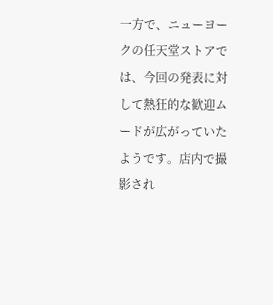一方で、ニューヨークの任天堂ストアでは、今回の発表に対して熱狂的な歓迎ムードが広がっていたようです。店内で撮影され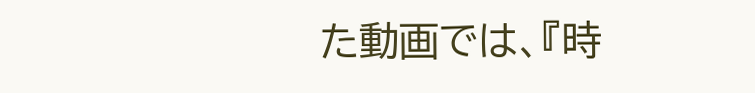た動画では、『時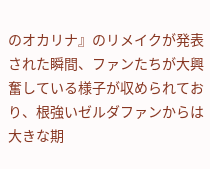のオカリナ』のリメイクが発表された瞬間、ファンたちが大興奮している様子が収められており、根強いゼルダファンからは大きな期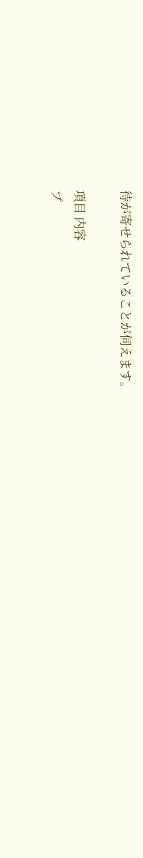待が寄せられていることが伺えます。

項目 内容
プ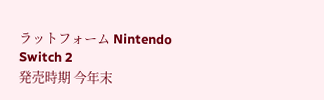ラットフォーム Nintendo Switch 2
発売時期 今年末